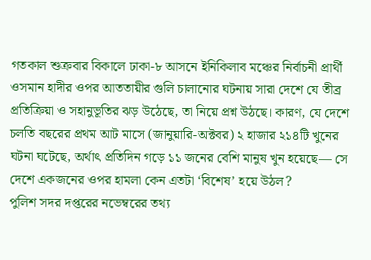গতকাল শুক্রবার বিকালে ঢাকা-৮ আসনে ইনিকিলাব মঞ্চের নির্বাচনী প্রার্থী ওসমান হাদীর ওপর আততায়ীর গুলি চালানোর ঘটনায় সারা দেশে যে তীব্র প্রতিক্রিয়া ও সহানুভূতির ঝড় উঠেছে, তা নিয়ে প্রশ্ন উঠছে। কারণ, যে দেশে চলতি বছরের প্রথম আট মাসে (জানুয়ারি-অক্টবর) ২ হাজার ২১৪টি খুনের ঘটনা ঘটেছে, অর্থাৎ প্রতিদিন গড়ে ১১ জনের বেশি মানুষ খুন হয়েছে— সে দেশে একজনের ওপর হামলা কেন এতটা ‘বিশেষ’ হয়ে উঠল?
পুলিশ সদর দপ্তরের নভেম্বরের তথ্য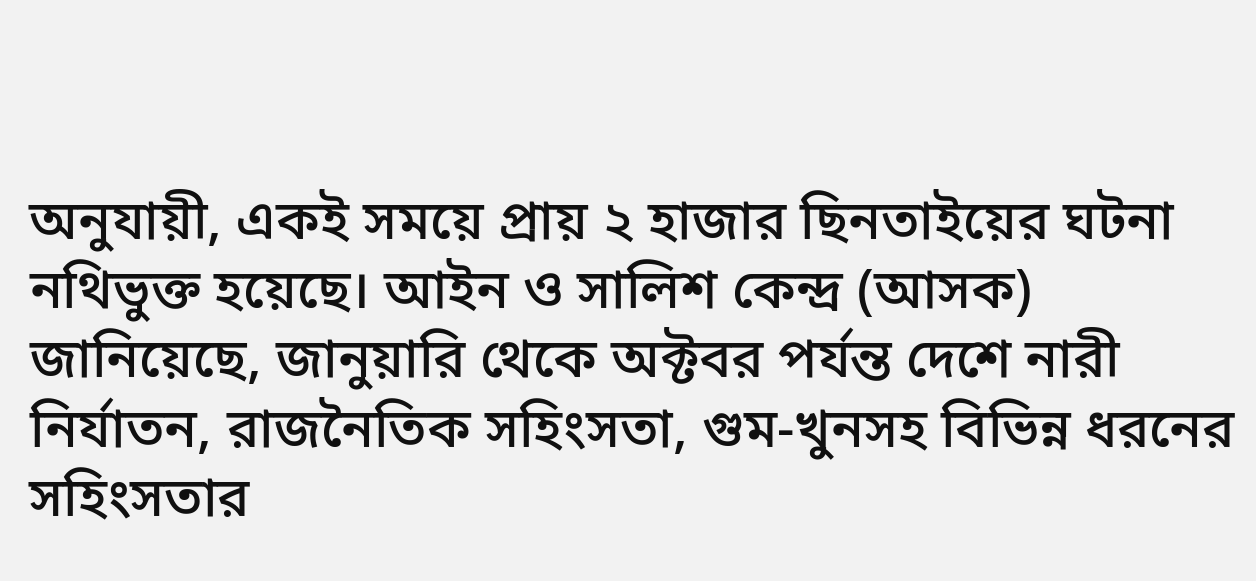অনুযায়ী, একই সময়ে প্রায় ২ হাজার ছিনতাইয়ের ঘটনা নথিভুক্ত হয়েছে। আইন ও সালিশ কেন্দ্র (আসক) জানিয়েছে, জানুয়ারি থেকে অক্টবর পর্যন্ত দেশে নারী নির্যাতন, রাজনৈতিক সহিংসতা, গুম-খুনসহ বিভিন্ন ধরনের সহিংসতার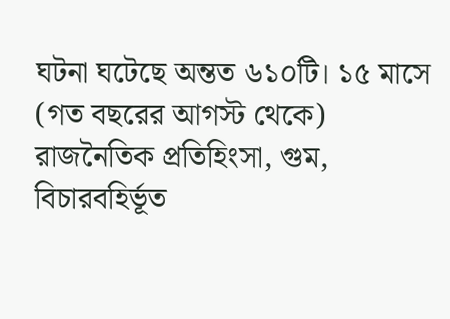ঘটনা ঘটেছে অন্তত ৬১০টি। ১৫ মাসে (গত বছরের আগস্ট থেকে) রাজনৈতিক প্রতিহিংসা, গুম, বিচারবহির্ভূত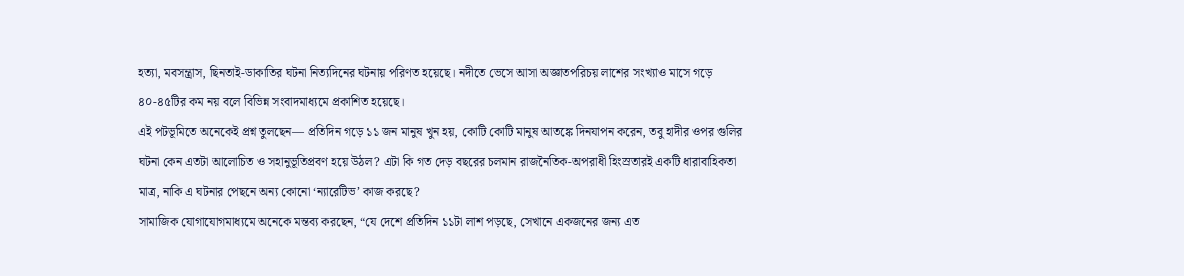হত্যা, মবসন্ত্রাস, ছিনতাই-ডাকাতির ঘটনা নিত্যদিনের ঘটনায় পরিণত হয়েছে। নদীতে ভেসে আসা অজ্ঞাতপরিচয় লাশের সংখ্যাও মাসে গড়ে ৪০-৪৫টির কম নয় বলে বিভিন্ন সংবাদমাধ্যমে প্রকাশিত হয়েছে।
এই পটভূমিতে অনেকেই প্রশ্ন তুলছেন— প্রতিদিন গড়ে ১১ জন মানুষ খুন হয়, কোটি কোটি মানুষ আতঙ্কে দিনযাপন করেন, তবু হাদীর ওপর গুলির ঘটনা কেন এতটা আলোচিত ও সহানুভূতিপ্রবণ হয়ে উঠল? এটা কি গত দেড় বছরের চলমান রাজনৈতিক-অপরাধী হিংস্রতারই একটি ধারাবাহিকতা মাত্র, নাকি এ ঘটনার পেছনে অন্য কোনো ‘ন্যারেটিভ’ কাজ করছে?
সামাজিক যোগাযোগমাধ্যমে অনেকে মন্তব্য করছেন, “যে দেশে প্রতিদিন ১১টা লাশ পড়ছে, সেখানে একজনের জন্য এত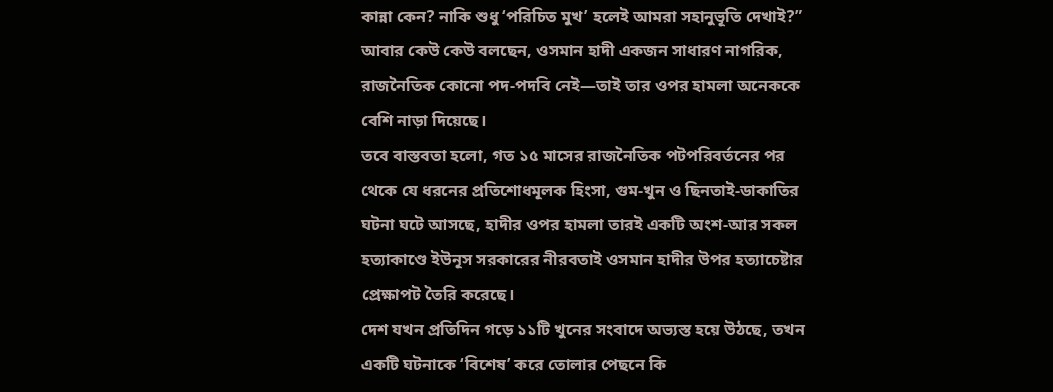কান্না কেন? নাকি শুধু ‘পরিচিত মুখ’ হলেই আমরা সহানুভূতি দেখাই?” আবার কেউ কেউ বলছেন, ওসমান হাদী একজন সাধারণ নাগরিক, রাজনৈতিক কোনো পদ-পদবি নেই—তাই তার ওপর হামলা অনেককে বেশি নাড়া দিয়েছে।
তবে বাস্তবতা হলো, গত ১৫ মাসের রাজনৈতিক পটপরিবর্তনের পর থেকে যে ধরনের প্রতিশোধমূলক হিংসা, গুম-খুন ও ছিনতাই-ডাকাতির ঘটনা ঘটে আসছে, হাদীর ওপর হামলা তারই একটি অংশ-আর সকল হত্যাকাণ্ডে ইউনূস সরকারের নীরবতাই ওসমান হাদীর উপর হত্যাচেষ্টার প্রেক্ষাপট তৈরি করেছে।
দেশ যখন প্রতিদিন গড়ে ১১টি খুনের সংবাদে অভ্যস্ত হয়ে উঠছে, তখন একটি ঘটনাকে ‘বিশেষ’ করে তোলার পেছনে কি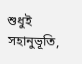শুধুই সহানুভূতি,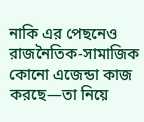নাকি এর পেছনেও রাজনৈতিক-সামাজিক কোনো এজেন্ডা কাজ করছে—তা নিয়ে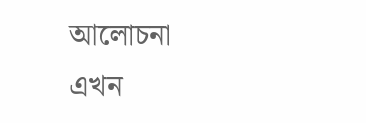আলোচনা এখন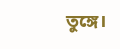তুঙ্গে।